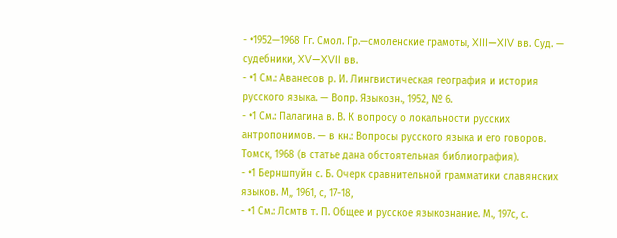- •1952—1968 Гг. Смол. Гр.—смоленские грамоты, XIII—XIV вв. Суд. — судебники, XV—XVII вв.
- •1 См.: Аванесов р. И. Лингвистическая география и история русского языка. — Вопр. Языкозн., 1952, № 6.
- •1 См.: Палагина в. В. К вопросу о локальности русских антропонимов. — в кн.: Вопросы русского языка и его говоров. Томск, 1968 (в статье дана обстоятельная библиография).
- •1 Берншпуйн с. Б. Очерк сравнительной грамматики славянских языков. М„ 1961, с, 17-18,
- •1 См.: Лсмтв т. П. Общее и русское языкознание. М., 197с, с.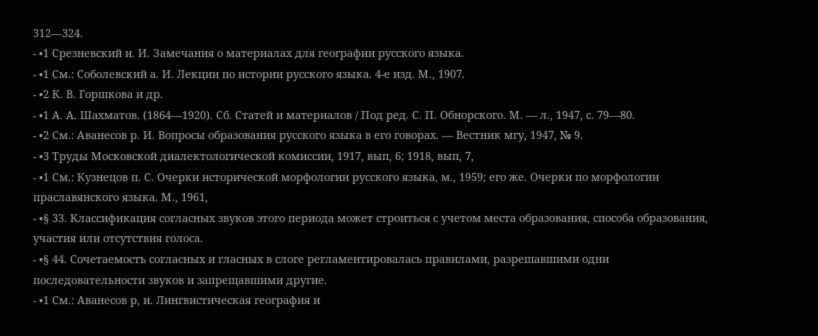312—324.
- •1 Срезневский и. И. Замечания о материалах для географии русского языка.
- •1 См.: Соболевский а. И. Лекции по истории русского языка. 4-е изд. М., 1907.
- •2 К. В. Горшкова и др.
- •1 А. А. Шахматов. (1864—1920). Сб. Статей и материалов / Под ред. С. П. Обнорского. М. — л., 1947, с. 79—80.
- •2 См.: Аванесов р. И. Вопросы образования русского языка в его говорах. — Вестник мгу, 1947, № 9.
- •3 Труды Московской диалектологической комиссии, 1917, вып, 6; 1918, вып, 7,
- •1 См.: Кузнецов п. С. Очерки исторической морфологии русского языка, м., 1959; его же. Очерки по морфологии праславянского языка. М., 1961,
- •§ 33. Классификация согласных звуков этого периода может строиться с учетом места образования, способа образования, участия или отсутствия голоса.
- •§ 44. Сочетаемость согласных и гласных в слоге регламентировалась правилами, разрешавшими одни последовательности звуков и запрещавшими другие.
- •1 См.: Аванесов р, и. Лингвистическая география и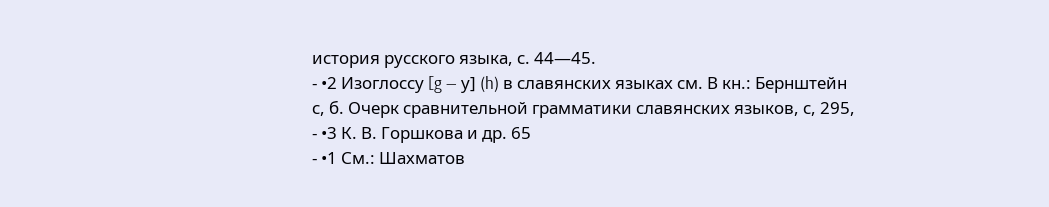история русского языка, с. 44—45.
- •2 Изоглоссу [g — у] (h) в славянских языках см. В кн.: Бернштейн с, б. Очерк сравнительной грамматики славянских языков, с, 295,
- •3 К. В. Горшкова и др. 65
- •1 См.: Шахматов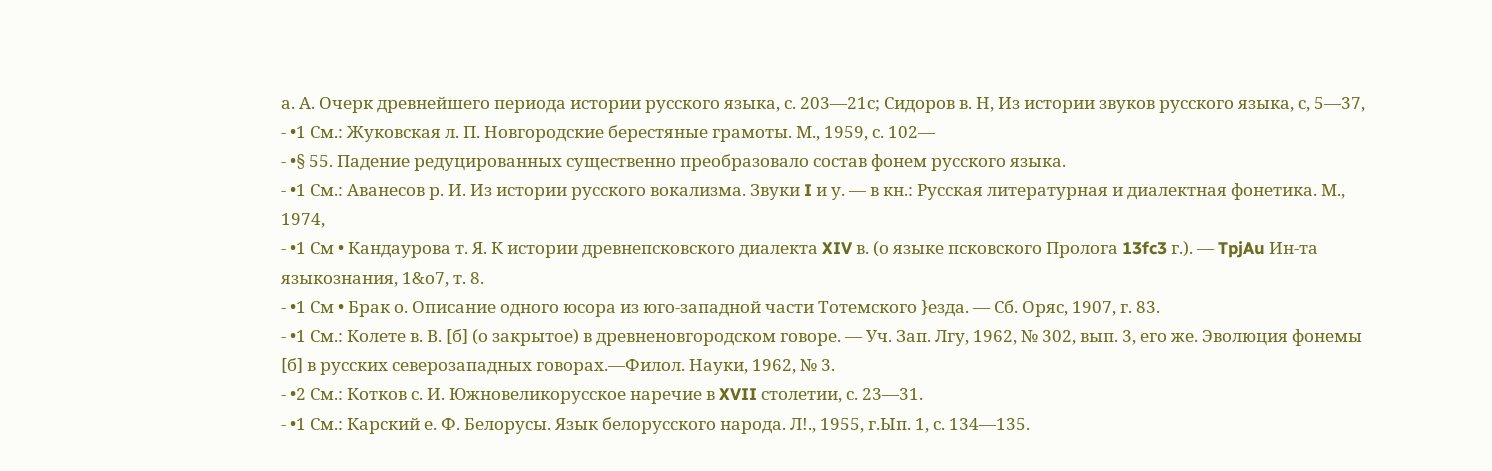а. А. Очерк древнейшего периода истории русского языка, с. 203—21с; Сидоров в. Н, Из истории звуков русского языка, с, 5—37,
- •1 См.: Жуковская л. П. Новгородские берестяные грамоты. М., 1959, с. 102—
- •§ 55. Падение редуцированных существенно преобразовало состав фонем русского языка.
- •1 См.: Аванесов р. И. Из истории русского вокализма. Звуки I и у. — в кн.: Русская литературная и диалектная фонетика. М., 1974,
- •1 См • Кандаурова т. Я. К истории древнепсковского диалекта XIV в. (о языке псковского Пролога 13fc3 г.). — TpjAu Ин-та языкознания, 1&о7, т. 8.
- •1 См • Брак о. Описание одного юсора из юго-западной части Тотемского }езда. — Сб. Оряс, 1907, г. 83.
- •1 См.: Колете в. В. [б] (о закрытое) в древненовгородском говоре. — Уч. Зап. Лгу, 1962, № 302, вып. 3, его же. Эволюция фонемы [б] в русских северозападных говорах.—Филол. Науки, 1962, № 3.
- •2 См.: Котков с. И. Южновеликорусское наречие в XVII столетии, с. 23—31.
- •1 См.: Карский е. Ф. Белорусы. Язык белорусского народа. Л!., 1955, г.Ып. 1, с. 134—135.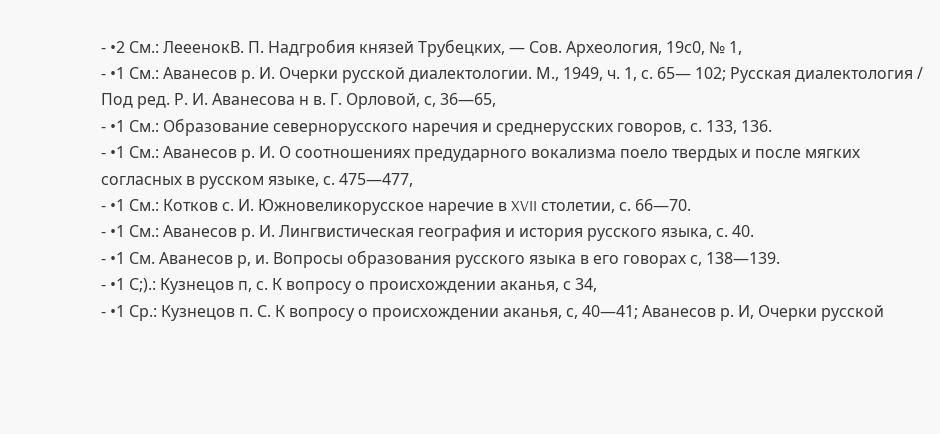- •2 См.: ЛееенокВ. П. Надгробия князей Трубецких, — Сов. Археология, 19с0, № 1,
- •1 См.: Аванесов р. И. Очерки русской диалектологии. М., 1949, ч. 1, с. 65— 102; Русская диалектология / Под ред. Р. И. Аванесова н в. Г. Орловой, с, 36—65,
- •1 См.: Образование севернорусского наречия и среднерусских говоров, с. 133, 136.
- •1 См.: Аванесов р. И. О соотношениях предударного вокализма поело твердых и после мягких согласных в русском языке, с. 475—477,
- •1 См.: Котков с. И. Южновеликорусское наречие в XVII столетии, с. 66—70.
- •1 См.: Аванесов р. И. Лингвистическая география и история русского языка, с. 40.
- •1 См. Аванесов р, и. Вопросы образования русского языка в его говорах с, 138—139.
- •1 С;).: Кузнецов п, с. К вопросу о происхождении аканья, с 34,
- •1 Ср.: Кузнецов п. С. К вопросу о происхождении аканья, с, 40—41; Аванесов р. И, Очерки русской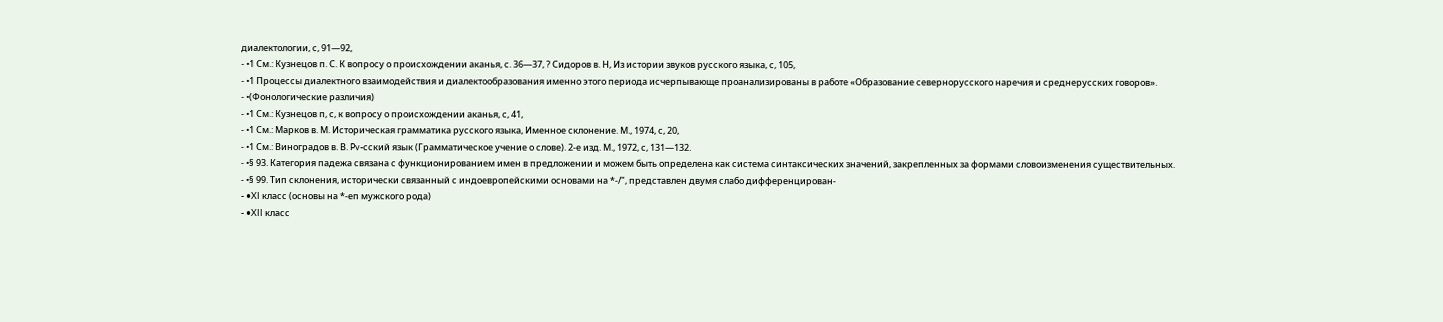диалектологии, с, 91—92,
- •1 См.: Кузнецов п. С. К вопросу о происхождении аканья, с. 36—37, ? Сидоров в. Н, Из истории звуков русского языка, с, 105,
- •1 Процессы диалектного взаимодействия и диалектообразования именно этого периода исчерпывающе проанализированы в работе «Образование севернорусского наречия и среднерусских говоров».
- •(Фонологические различия)
- •1 См.: Кузнецов п, с, к вопросу о происхождении аканья, с, 41,
- •1 См.: Марков в. М. Историческая грамматика русского языка, Именное склонение. М., 1974, с, 20,
- •1 См.: Виноградов в. В. Pv-сский язык (Грамматическое учение о слове). 2-е изд. М., 1972, с, 131—132.
- •§ 93. Категория падежа связана с функционированием имен в предложении и можем быть определена как система синтаксических значений, закрепленных за формами словоизменения существительных.
- •§ 99. Тип склонения, исторически связанный с индоевропейскими основами на *-/", представлен двумя слабо дифференцирован-
- •XI класс (основы на *-еп мужского рода)
- •XII класс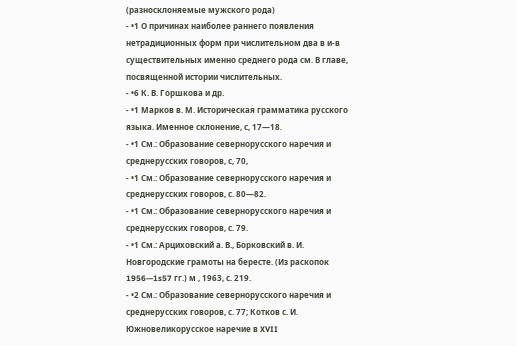(разносклоняемые мужского рода)
- •1 О причинах наиболее раннего появления нетрадиционных форм при числительном два в и-в существительных именно среднего рода см. В главе, посвященной истории числительных.
- •6 К. В. Горшкова и др.
- •1 Марков в. М. Историческая грамматика русского языка. Именное склонение, с, 17—18.
- •1 См.: Образование севернорусского наречия и среднерусских говоров, с, 70,
- •1 См.: Образование севернорусского наречия и среднерусских говоров, с. 80—82.
- •1 См.: Образование севернорусского наречия и среднерусских говоров, с. 79.
- •1 См.: Арциховский а. В., Борковский в. И. Новгородские грамоты на бересте. (Из раскопок 1956—1s57 гг.) м , 1963, с. 219.
- •2 См.: Образование севернорусского наречия и среднерусских говоров, с. 77; Котков с. И. Южновеликорусское наречие в XVII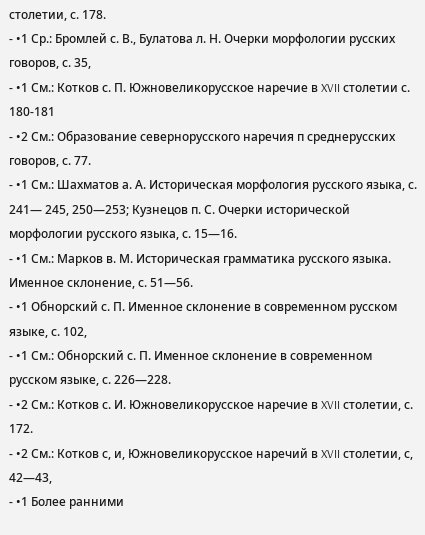столетии, с. 178.
- •1 Ср.: Бромлей с. В., Булатова л. Н. Очерки морфологии русских говоров, с. 35,
- •1 См.: Котков с. П. Южновеликорусское наречие в XVII столетии с. 180-181
- •2 См.: Образование севернорусского наречия п среднерусских говоров, с. 77.
- •1 См.: Шахматов а. А. Историческая морфология русского языка, с. 241— 245, 250—253; Кузнецов п. С. Очерки исторической морфологии русского языка, с. 15—16.
- •1 См.: Марков в. М. Историческая грамматика русского языка. Именное склонение, с. 51—56.
- •1 Обнорский с. П. Именное склонение в современном русском языке, с. 102,
- •1 См.: Обнорский с. П. Именное склонение в современном русском языке, с. 226—228.
- •2 См.: Котков с. И. Южновеликорусское наречие в XVII столетии, с. 172.
- •2 См.: Котков с, и, Южновеликорусское наречий в XVII столетии, с, 42—43,
- •1 Более ранними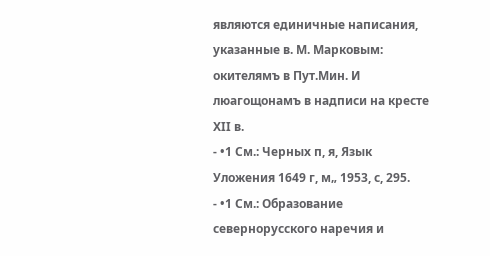являются единичные написания, указанные в. М. Марковым: окителямъ в Пут.Мин. И люагощонамъ в надписи на кресте XII в.
- •1 См.: Черных п, я, Язык Уложения 1649 г, м„ 1953, с, 295.
- •1 См.: Образование севернорусского наречия и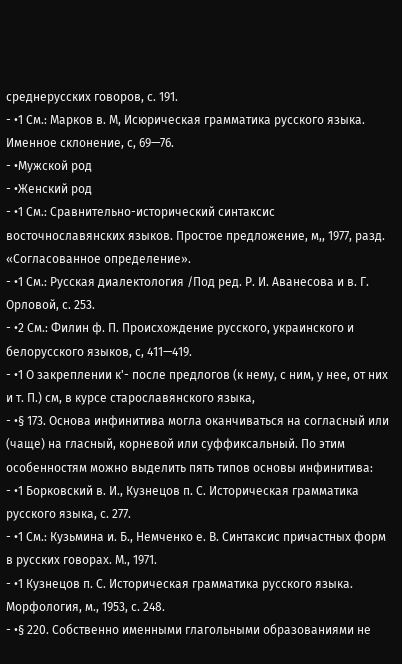среднерусских говоров, с. 191.
- •1 См.: Марков в. М, Исюрическая грамматика русского языка. Именное склонение, с, 69—76.
- •Мужской род
- •Женский род
- •1 См.: Сравнительно-исторический синтаксис восточнославянских языков. Простое предложение, м,, 1977, разд. «Согласованное определение».
- •1 См.: Русская диалектология /Под ред. Р. И. Аванесова и в. Г. Орловой, с. 253.
- •2 См.: Филин ф. П. Происхождение русского, украинского и белорусского языков, с, 411—419.
- •1 О закреплении к'- после предлогов (к нему, с ним, у нее, от них и т. П.) см, в курсе старославянского языка,
- •§ 173. Основа инфинитива могла оканчиваться на согласный или (чаще) на гласный, корневой или суффиксальный. По этим особенностям можно выделить пять типов основы инфинитива:
- •1 Борковский в. И., Кузнецов п. С. Историческая грамматика русского языка, с. 277.
- •1 См.: Кузьмина и. Б., Немченко е. В. Синтаксис причастных форм в русских говорах. М., 1971.
- •1 Кузнецов п. С. Историческая грамматика русского языка. Морфология, м., 1953, с. 248.
- •§ 220. Собственно именными глагольными образованиями не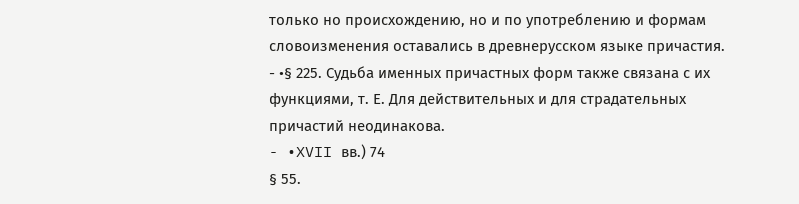только но происхождению, но и по употреблению и формам словоизменения оставались в древнерусском языке причастия.
- •§ 225. Судьба именных причастных форм также связана с их функциями, т. Е. Для действительных и для страдательных причастий неодинакова.
- •XVII вв.) 74
§ 55.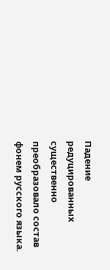Падение редуцированных существенно преобразовало состав фонем русского языка.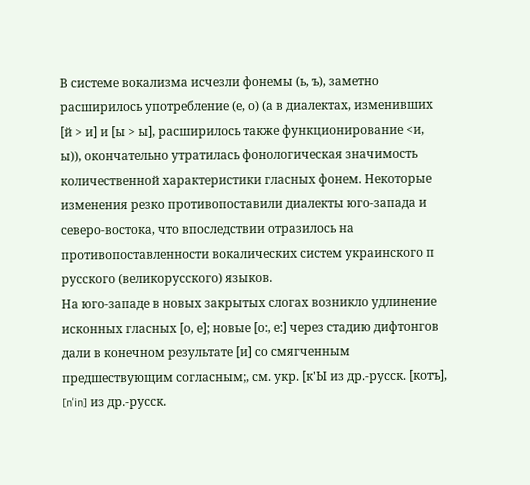В системе вокализма исчезли фонемы (ь, ъ), заметно расширилось употребление (е, о) (а в диалектах, изменивших [й > и] и [ы > ы], расширилось также функционирование <и, ы)), окончательно утратилась фонологическая значимость количественной характеристики гласных фонем. Некоторые изменения резко противопоставили диалекты юго-запада и северо-востока, что впоследствии отразилось на противопоставленности вокалических систем украинского п русского (великорусского) языков.
На юго-западе в новых закрытых слогах возникло удлинение исконных гласных [о, е]; новые [о:, е:] через стадию дифтонгов дали в конечном результате [и] со смягченным предшествующим согласным;, см. укр. [к'Ы из др.-русск. [котъ], [n'in] из др.-русск.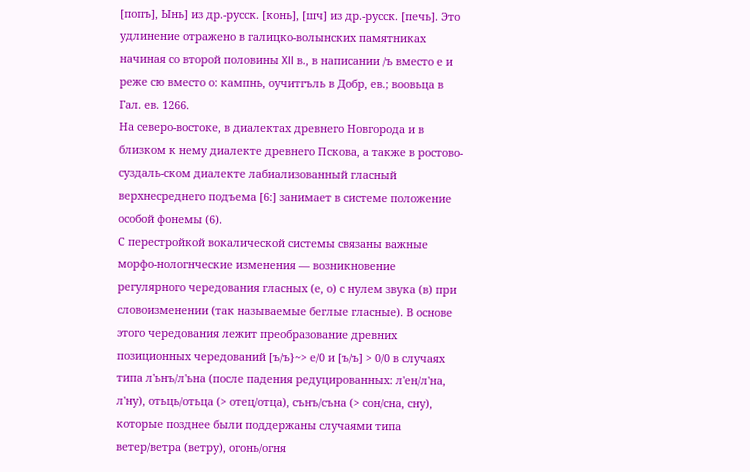[попъ], Ынь] из др.-русск. [конь], [шч] из др.-русск. [печь]. Это удлинение отражено в галицко-волынских памятниках начиная со второй половины XII в., в написании /ъ вместо е и реже сю вместо о: кампнь, оучитгъль в Добр, ев.; воовьца в Гал. ев. 1266.
На северо-востоке, в диалектах древнего Новгорода и в близком к нему диалекте древнего Пскова, а также в ростово-суздаль-ском диалекте лабиализованный гласный верхнесреднего подъема [6:] занимает в системе положение особой фонемы (6).
С перестройкой вокалической системы связаны важные морфо-нологнческие изменения — возникновение регулярного чередования гласных (е, о) с нулем звука (в) при словоизменении (так называемые беглые гласные). В основе этого чередования лежит преобразование древних позиционных чередований [ъ/ъ}~> е/0 и [ъ/ъ] > 0/0 в случаях типа л'ьнъ/л'ьна (после падения редуцированных: л'ен/л'на, л'ну), отьць/отьца (> отец/отца), сънъ/съна (> сон/сна, сну), которые позднее были поддержаны случаями типа ветер/ветра (ветру), огонь/огня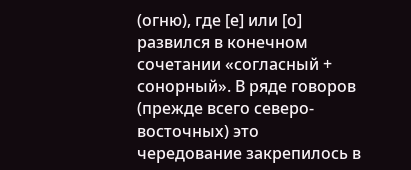(огню), где [е] или [о] развился в конечном сочетании «согласный + сонорный». В ряде говоров (прежде всего северо-восточных) это чередование закрепилось в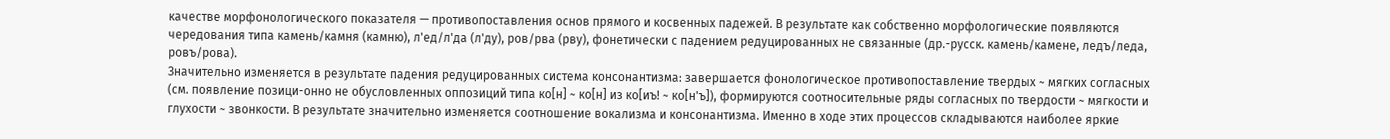качестве морфонологического показателя — противопоставления основ прямого и косвенных падежей. В результате как собственно морфологические появляются чередования типа камень/камня (камню), л'ед/л'да (л'ду), ров/рва (рву), фонетически с падением редуцированных не связанные (др.-русск. камень/камене, ледъ/леда, ровъ/рова).
Значительно изменяется в результате падения редуцированных система консонантизма: завершается фонологическое противопоставление твердых ~ мягких согласных (см. появление позици-онно не обусловленных оппозиций типа ко[н] ~ ко[н] из ко[иъ! ~ ко[н'ъ]), формируются соотносительные ряды согласных по твердости ~ мягкости и глухости ~ звонкости. В результате значительно изменяется соотношение вокализма и консонантизма. Именно в ходе этих процессов складываются наиболее яркие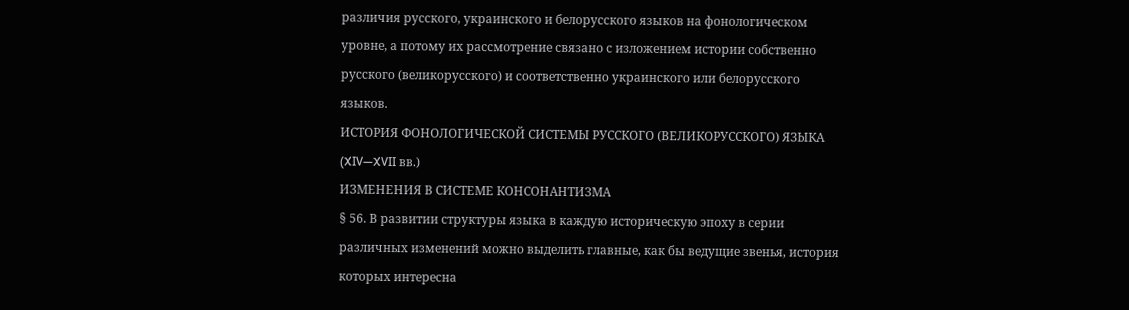различия русского, украинского и белорусского языков на фонологическом уровне, а потому их рассмотрение связано с изложением истории собственно русского (великорусского) и соответственно украинского или белорусского языков.
ИСТОРИЯ ФОНОЛОГИЧЕСКОЙ СИСТЕМЫ РУССКОГО (ВЕЛИКОРУССКОГО) ЯЗЫКА (XIV—XVII вв.)
ИЗМЕНЕНИЯ В СИСТЕМЕ КОНСОНАНТИЗМА
§ 56. В развитии структуры языка в каждую историческую эпоху в серии различных изменений можно выделить главные, как бы ведущие звенья, история которых интересна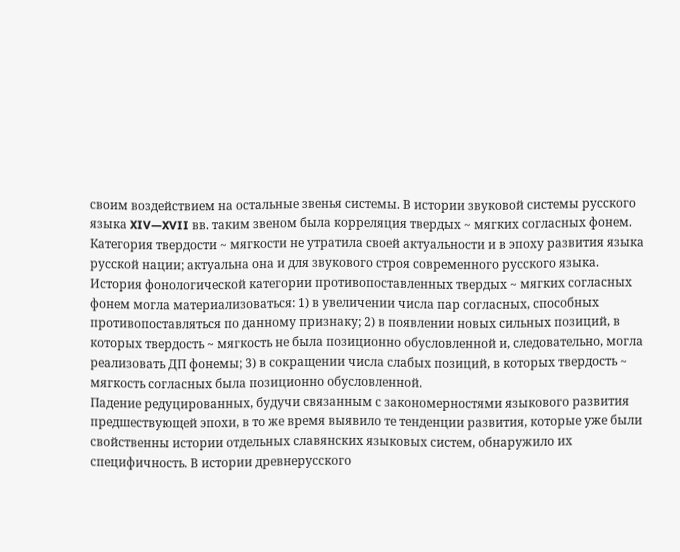своим воздействием на остальные звенья системы. В истории звуковой системы русского языка XIV—XVII вв. таким звеном была корреляция твердых ~ мягких согласных фонем. Категория твердости ~ мягкости не утратила своей актуальности и в эпоху развития языка русской нации; актуальна она и для звукового строя современного русского языка.
История фонологической категории противопоставленных твердых ~ мягких согласных фонем могла материализоваться: 1) в увеличении числа пар согласных, способных противопоставляться по данному признаку; 2) в появлении новых сильных позиций, в которых твердость ~ мягкость не была позиционно обусловленной и, следовательно, могла реализовать ДП фонемы; 3) в сокращении числа слабых позиций, в которых твердость ~ мягкость согласных была позиционно обусловленной.
Падение редуцированных, будучи связанным с закономерностями языкового развития предшествующей эпохи, в то же время выявило те тенденции развития, которые уже были свойственны истории отдельных славянских языковых систем, обнаружило их специфичность. В истории древнерусского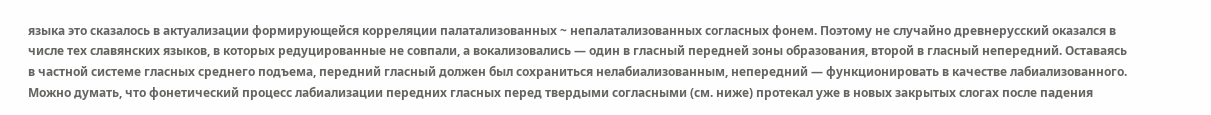языка это сказалось в актуализации формирующейся корреляции палатализованных ~ непалатализованных согласных фонем. Поэтому не случайно древнерусский оказался в числе тех славянских языков, в которых редуцированные не совпали, а вокализовались — один в гласный передней зоны образования, второй в гласный непередний. Оставаясь в частной системе гласных среднего подъема, передний гласный должен был сохраниться нелабиализованным, непередний — функционировать в качестве лабиализованного. Можно думать, что фонетический процесс лабиализации передних гласных перед твердыми согласными (см. ниже) протекал уже в новых закрытых слогах после падения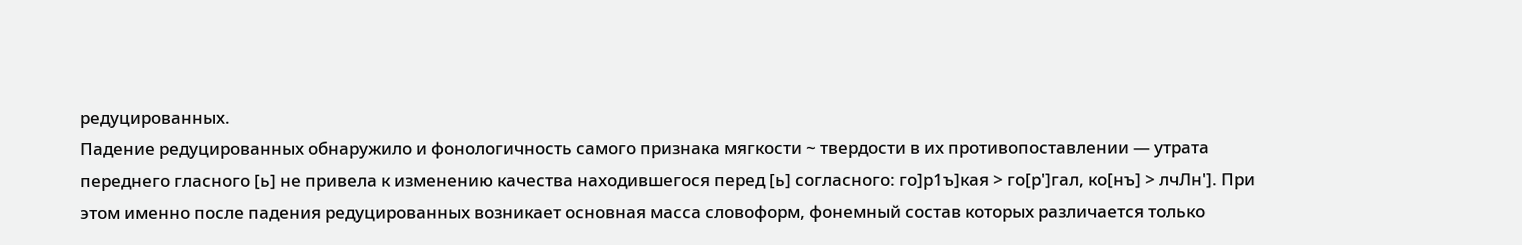редуцированных.
Падение редуцированных обнаружило и фонологичность самого признака мягкости ~ твердости в их противопоставлении — утрата переднего гласного [ь] не привела к изменению качества находившегося перед [ь] согласного: го]р1ъ]кая > го[р']гал, ко[нъ] > лчЛн']. При этом именно после падения редуцированных возникает основная масса словоформ, фонемный состав которых различается только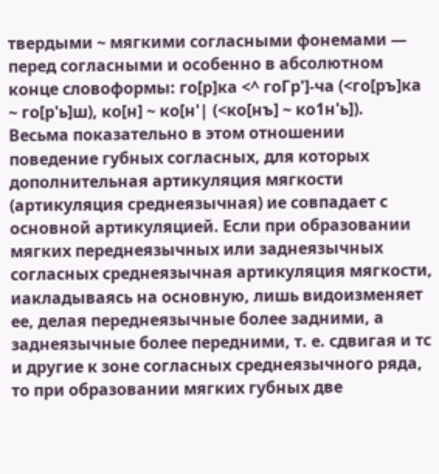твердыми ~ мягкими согласными фонемами — перед согласными и особенно в абсолютном конце словоформы: го[р]ка <^ гоГр']-ча (<го[ръ]ка ~ го[р'ь]ш), ко[н] ~ ко[н'| (<ко[нъ] ~ ко1н'ь]).
Весьма показательно в этом отношении поведение губных согласных, для которых дополнительная артикуляция мягкости (артикуляция среднеязычная) ие совпадает с основной артикуляцией. Если при образовании мягких переднеязычных или заднеязычных согласных среднеязычная артикуляция мягкости, иакладываясь на основную, лишь видоизменяет ее, делая переднеязычные более задними, а заднеязычные более передними, т. е. сдвигая и тс и другие к зоне согласных среднеязычного ряда, то при образовании мягких губных две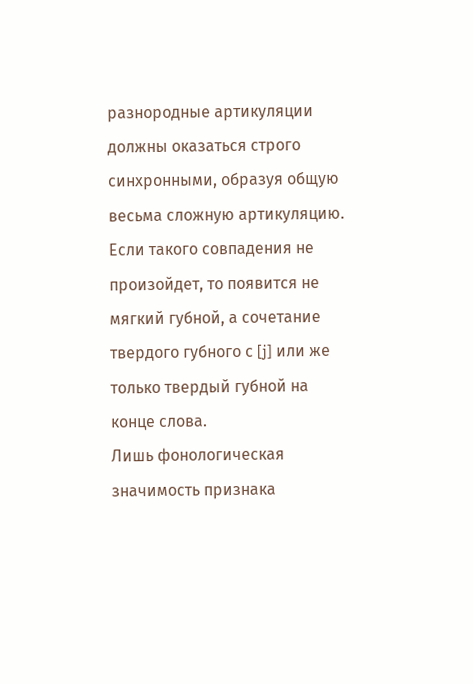разнородные артикуляции должны оказаться строго синхронными, образуя общую весьма сложную артикуляцию. Если такого совпадения не произойдет, то появится не мягкий губной, а сочетание твердого губного с [j] или же только твердый губной на конце слова.
Лишь фонологическая значимость признака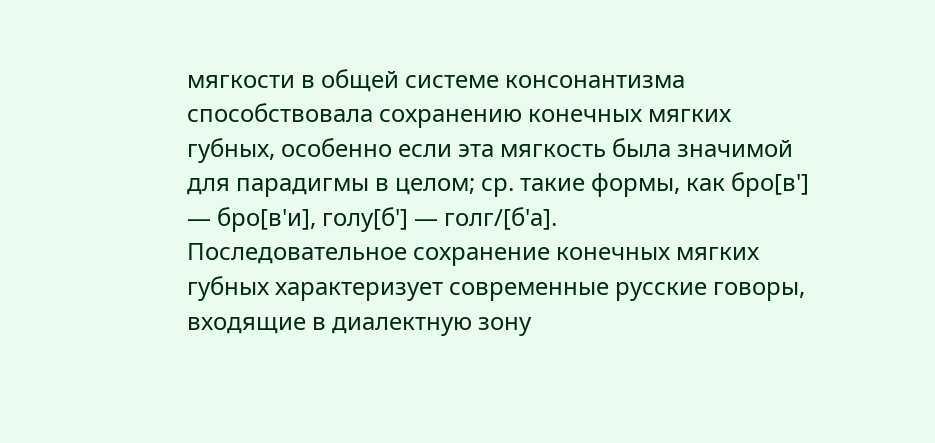мягкости в общей системе консонантизма способствовала сохранению конечных мягких губных, особенно если эта мягкость была значимой для парадигмы в целом; ср. такие формы, как бро[в'] — бро[в'и], голу[б'] — голг/[б'а].
Последовательное сохранение конечных мягких губных характеризует современные русские говоры, входящие в диалектную зону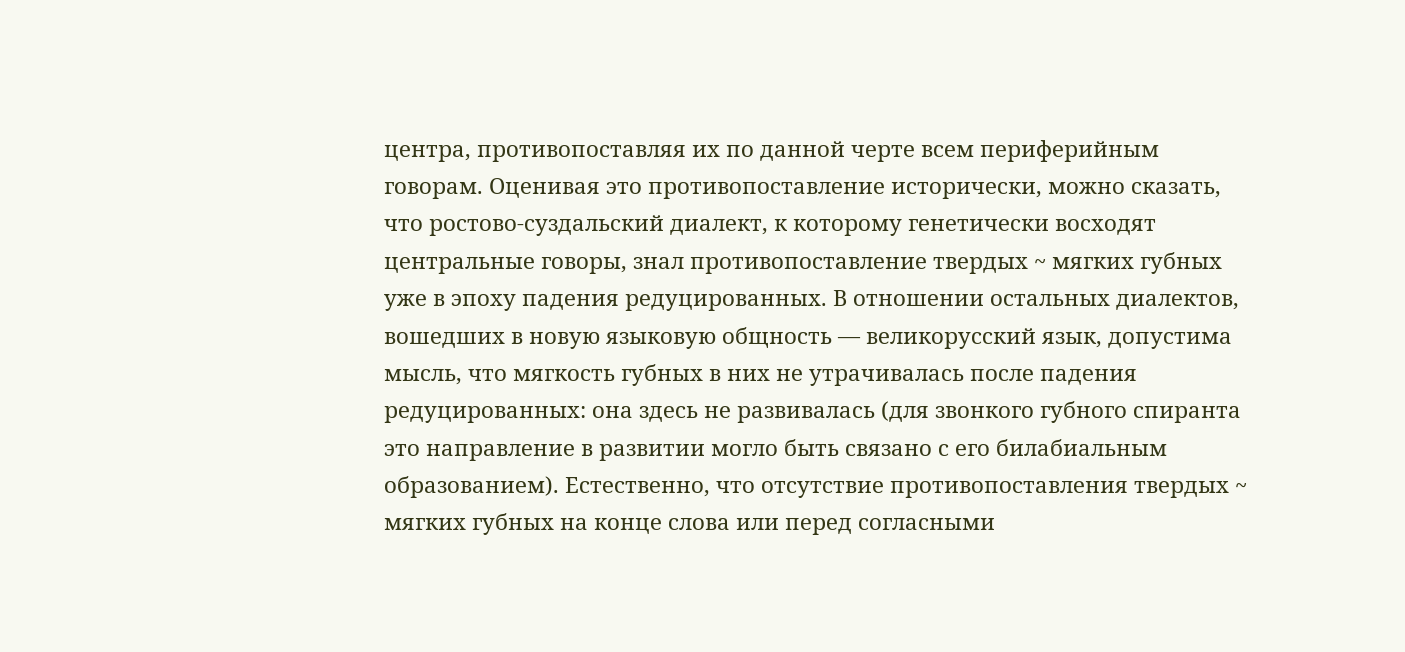центра, противопоставляя их по данной черте всем периферийным говорам. Оценивая это противопоставление исторически, можно сказать, что ростово-суздальский диалект, к которому генетически восходят центральные говоры, знал противопоставление твердых ~ мягких губных уже в эпоху падения редуцированных. В отношении остальных диалектов, вошедших в новую языковую общность — великорусский язык, допустима мысль, что мягкость губных в них не утрачивалась после падения редуцированных: она здесь не развивалась (для звонкого губного спиранта это направление в развитии могло быть связано с его билабиальным образованием). Естественно, что отсутствие противопоставления твердых ~ мягких губных на конце слова или перед согласными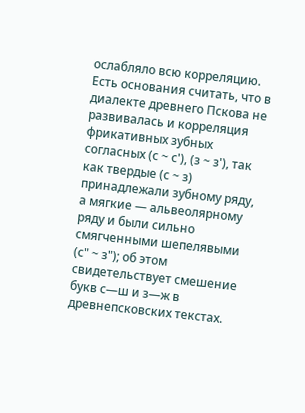ослабляло всю корреляцию.
Есть основания считать, что в диалекте древнего Пскова не развивалась и корреляция фрикативных зубных согласных (с ~ с'), (з ~ з'), так как твердые (с ~ з) принадлежали зубному ряду, а мягкие — альвеолярному ряду и были сильно смягченными шепелявыми (с" ~ з"); об этом свидетельствует смешение букв с—ш и з—ж в древнепсковских текстах.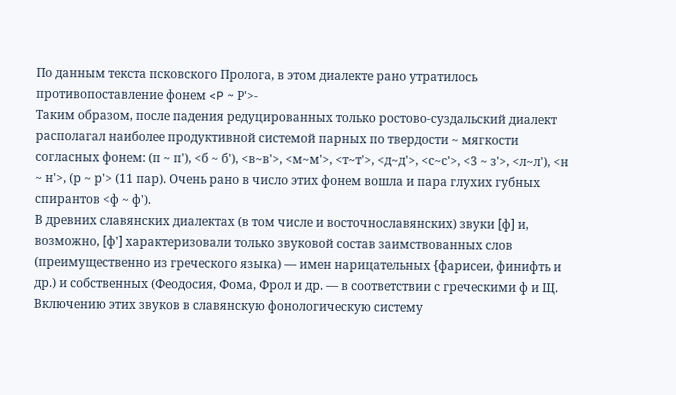По данным текста псковского Пролога, в этом диалекте рано утратилось противопоставление фонем <P ~ Р'>-
Таким образом, после падения редуцированных только ростово-суздальский диалект располагал наиболее продуктивной системой парных по твердости ~ мягкости согласных фонем: (п ~ п'), <б ~ б'), <в~в'>, <м~м'>, <т~т'>, <д~д'>, <с~с'>, <3 ~ з'>, <л~л'), <н ~ н'>, (р ~ р'> (11 пар). Очень рано в число этих фонем вошла и пара глухих губных спирантов <ф ~ ф').
В древних славянских диалектах (в том числе и восточнославянских) звуки [ф] и, возможно, [ф'] характеризовали только звуковой состав заимствованных слов (преимущественно из греческого языка) — имен нарицательных {фарисеи, финифть и др.) и собственных (Феодосия, Фома, Фрол и др. — в соответствии с греческими ф и Щ. Включению этих звуков в славянскую фонологическую систему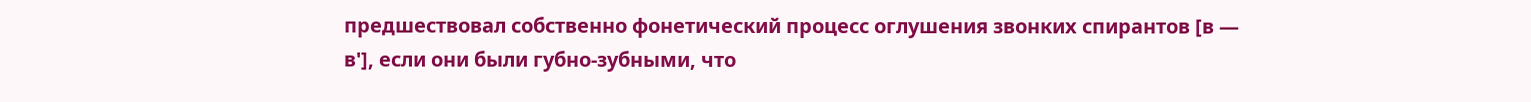предшествовал собственно фонетический процесс оглушения звонких спирантов [в — в'], если они были губно-зубными, что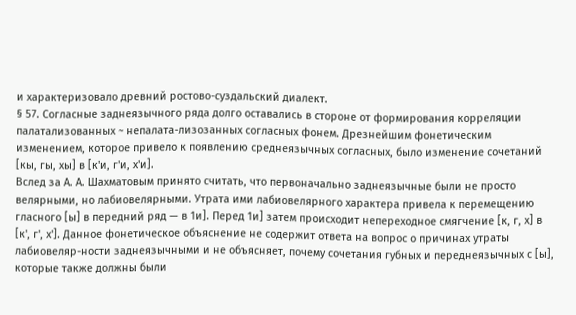и характеризовало древний ростово-суздальский диалект.
§ 57. Согласные заднеязычного ряда долго оставались в стороне от формирования корреляции палатализованных ~ непалата-лизозанных согласных фонем. Дрезнейшим фонетическим изменением, которое привело к появлению среднеязычных согласных, было изменение сочетаний [кы, гы, хы] в [к'и, г'и, х'и].
Вслед за А. А. Шахматовым принято считать, что первоначально заднеязычные были не просто велярными, но лабиовелярными. Утрата ими лабиовелярного характера привела к перемещению гласного [ы] в передний ряд — в 1и]. Перед 1и] затем происходит непереходное смягчение [к, г, х] в [к', г', х']. Данное фонетическое объяснение не содержит ответа на вопрос о причинах утраты лабиовеляр-ности заднеязычными и не объясняет, почему сочетания губных и переднеязычных с [ы], которые также должны были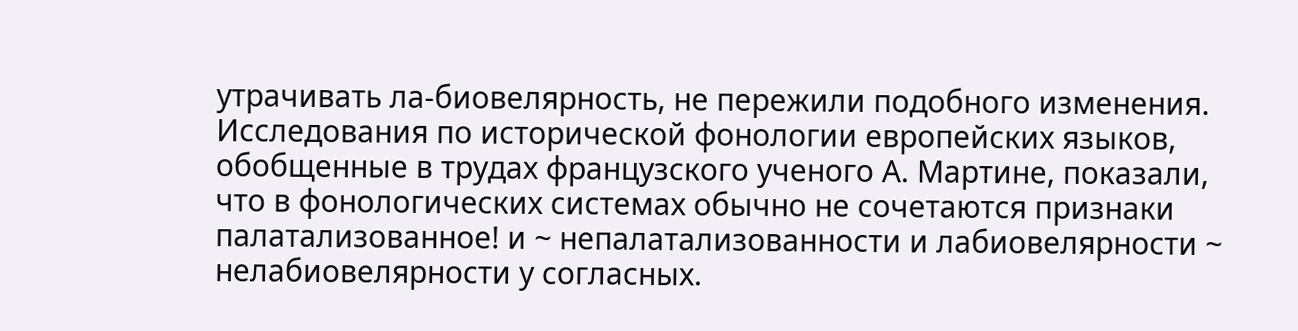утрачивать ла-биовелярность, не пережили подобного изменения.
Исследования по исторической фонологии европейских языков, обобщенные в трудах французского ученого А. Мартине, показали, что в фонологических системах обычно не сочетаются признаки палатализованное! и ~ непалатализованности и лабиовелярности ~ нелабиовелярности у согласных.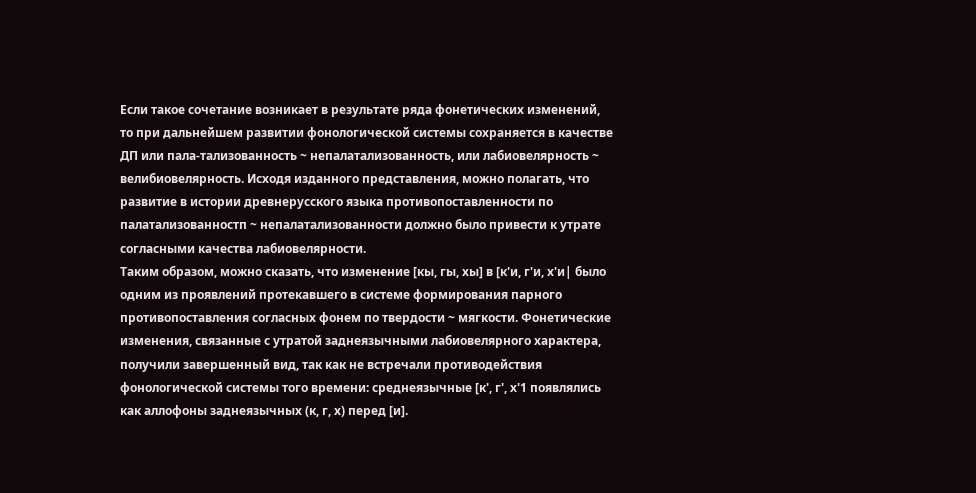Если такое сочетание возникает в результате ряда фонетических изменений, то при дальнейшем развитии фонологической системы сохраняется в качестве ДП или пала-тализованность ~ непалатализованность, или лабиовелярность ~ велибиовелярность. Исходя изданного представления, можно полагать, что развитие в истории древнерусского языка противопоставленности по палатализованностп ~ непалатализованности должно было привести к утрате согласными качества лабиовелярности.
Таким образом, можно сказать, что изменение [кы, гы, хы] в [к'и, г'и, х'и| было одним из проявлений протекавшего в системе формирования парного противопоставления согласных фонем по твердости ~ мягкости. Фонетические изменения, связанные с утратой заднеязычными лабиовелярного характера, получили завершенный вид, так как не встречали противодействия фонологической системы того времени: среднеязычные [к', г', х'1 появлялись как аллофоны заднеязычных (к, г, х) перед [и].